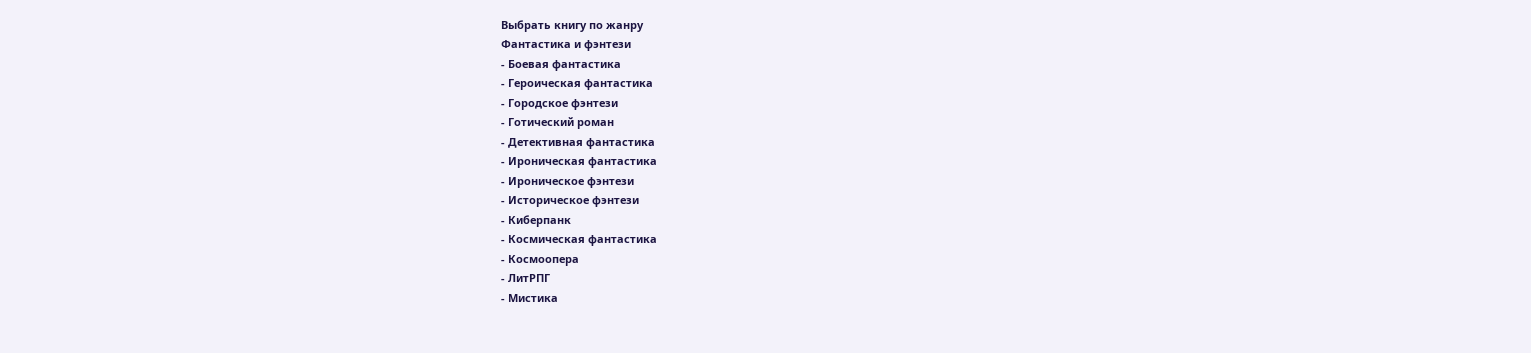Выбрать книгу по жанру
Фантастика и фэнтези
- Боевая фантастика
- Героическая фантастика
- Городское фэнтези
- Готический роман
- Детективная фантастика
- Ироническая фантастика
- Ироническое фэнтези
- Историческое фэнтези
- Киберпанк
- Космическая фантастика
- Космоопера
- ЛитРПГ
- Мистика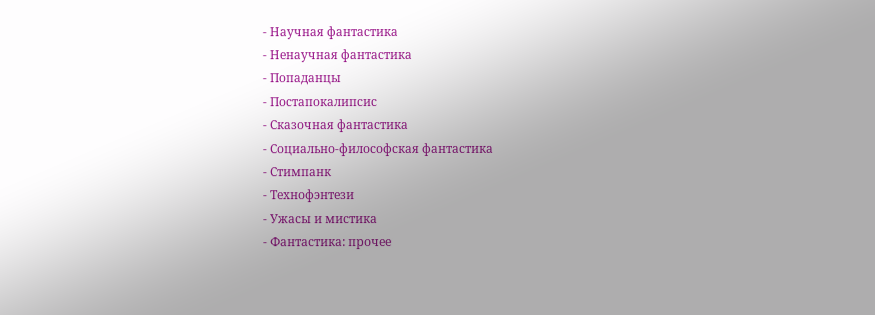- Научная фантастика
- Ненаучная фантастика
- Попаданцы
- Постапокалипсис
- Сказочная фантастика
- Социально-философская фантастика
- Стимпанк
- Технофэнтези
- Ужасы и мистика
- Фантастика: прочее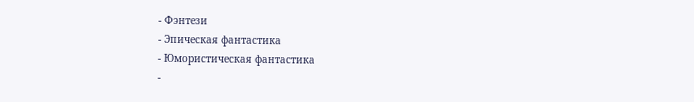- Фэнтези
- Эпическая фантастика
- Юмористическая фантастика
-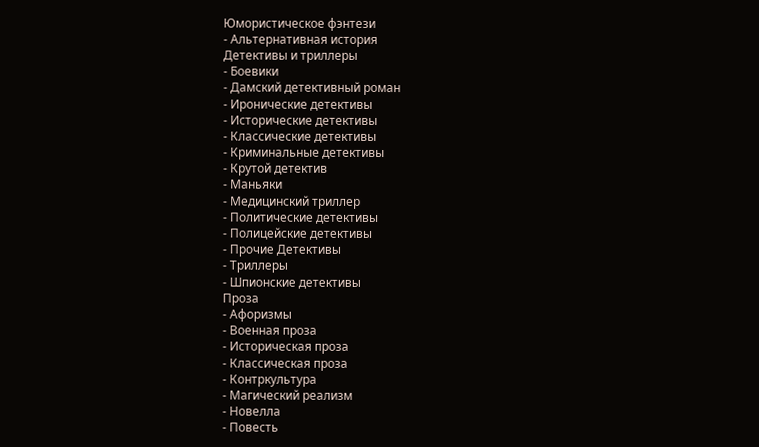Юмористическое фэнтези
- Альтернативная история
Детективы и триллеры
- Боевики
- Дамский детективный роман
- Иронические детективы
- Исторические детективы
- Классические детективы
- Криминальные детективы
- Крутой детектив
- Маньяки
- Медицинский триллер
- Политические детективы
- Полицейские детективы
- Прочие Детективы
- Триллеры
- Шпионские детективы
Проза
- Афоризмы
- Военная проза
- Историческая проза
- Классическая проза
- Контркультура
- Магический реализм
- Новелла
- Повесть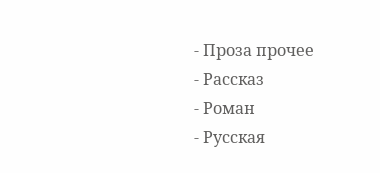- Проза прочее
- Рассказ
- Роман
- Русская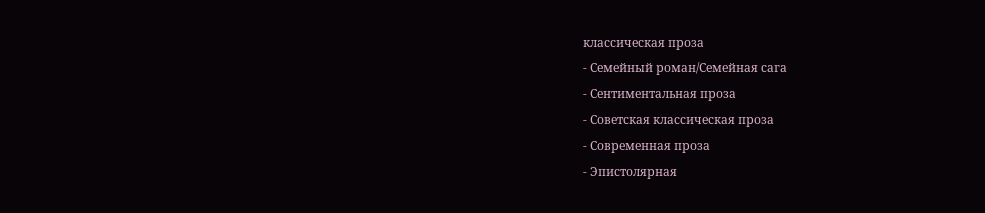классическая проза
- Семейный роман/Семейная сага
- Сентиментальная проза
- Советская классическая проза
- Современная проза
- Эпистолярная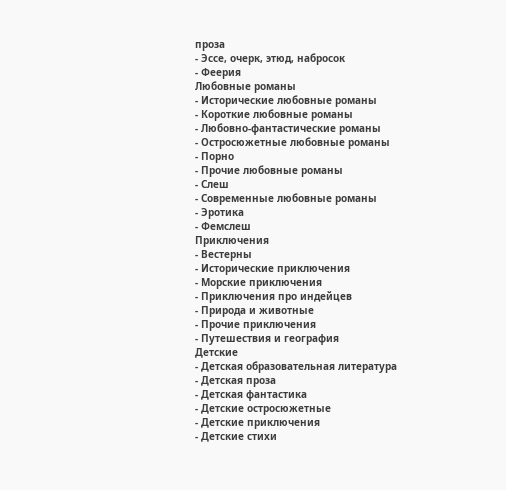проза
- Эссе, очерк, этюд, набросок
- Феерия
Любовные романы
- Исторические любовные романы
- Короткие любовные романы
- Любовно-фантастические романы
- Остросюжетные любовные романы
- Порно
- Прочие любовные романы
- Слеш
- Современные любовные романы
- Эротика
- Фемслеш
Приключения
- Вестерны
- Исторические приключения
- Морские приключения
- Приключения про индейцев
- Природа и животные
- Прочие приключения
- Путешествия и география
Детские
- Детская образовательная литература
- Детская проза
- Детская фантастика
- Детские остросюжетные
- Детские приключения
- Детские стихи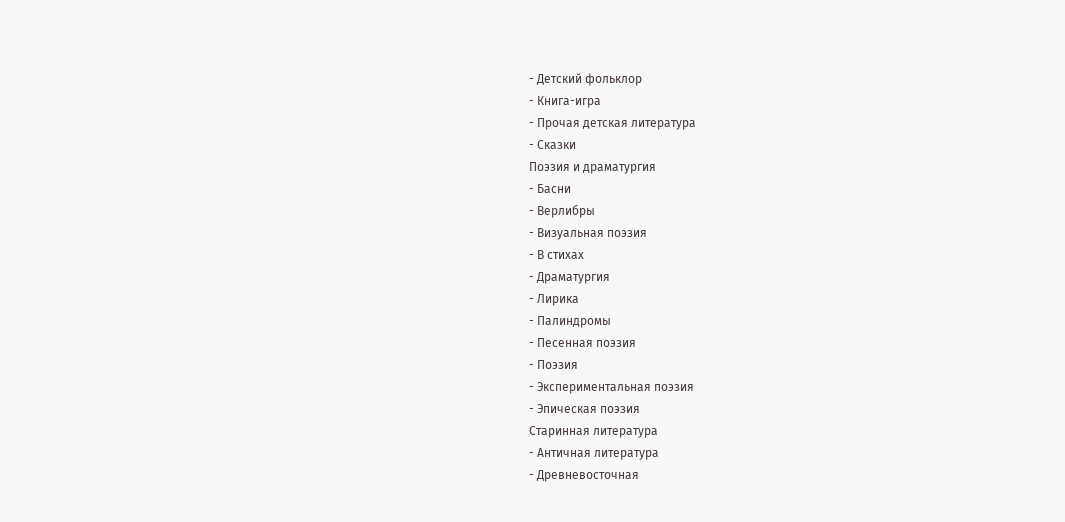- Детский фольклор
- Книга-игра
- Прочая детская литература
- Сказки
Поэзия и драматургия
- Басни
- Верлибры
- Визуальная поэзия
- В стихах
- Драматургия
- Лирика
- Палиндромы
- Песенная поэзия
- Поэзия
- Экспериментальная поэзия
- Эпическая поэзия
Старинная литература
- Античная литература
- Древневосточная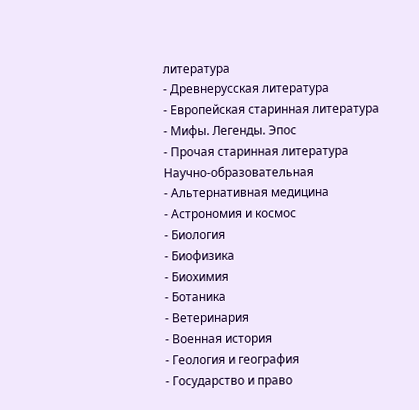литература
- Древнерусская литература
- Европейская старинная литература
- Мифы. Легенды. Эпос
- Прочая старинная литература
Научно-образовательная
- Альтернативная медицина
- Астрономия и космос
- Биология
- Биофизика
- Биохимия
- Ботаника
- Ветеринария
- Военная история
- Геология и география
- Государство и право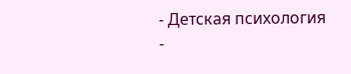- Детская психология
-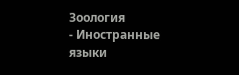Зоология
- Иностранные языки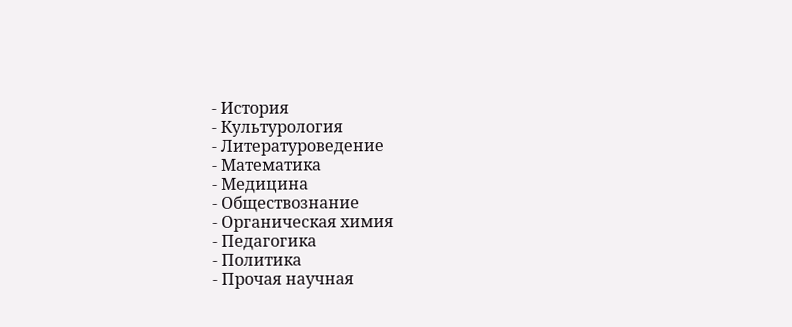- История
- Культурология
- Литературоведение
- Математика
- Медицина
- Обществознание
- Органическая химия
- Педагогика
- Политика
- Прочая научная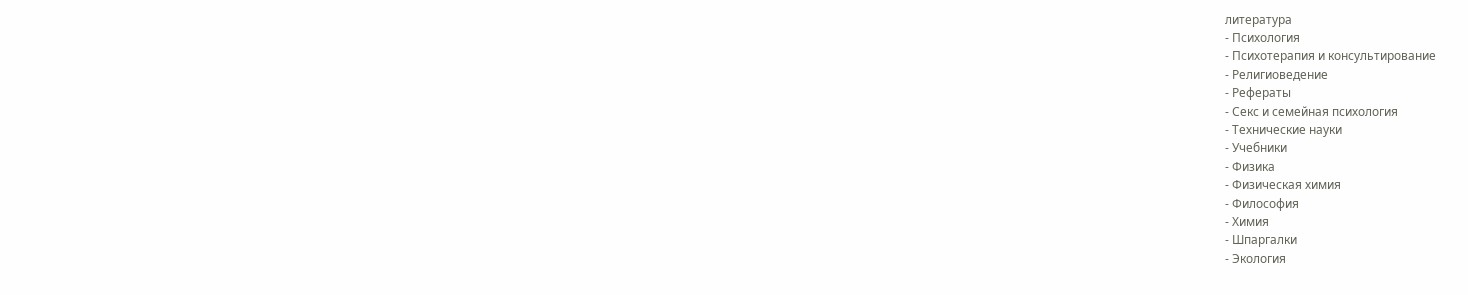литература
- Психология
- Психотерапия и консультирование
- Религиоведение
- Рефераты
- Секс и семейная психология
- Технические науки
- Учебники
- Физика
- Физическая химия
- Философия
- Химия
- Шпаргалки
- Экология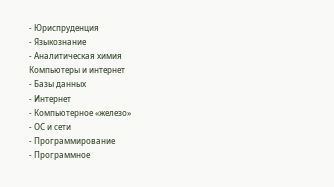- Юриспруденция
- Языкознание
- Аналитическая химия
Компьютеры и интернет
- Базы данных
- Интернет
- Компьютерное «железо»
- ОС и сети
- Программирование
- Программное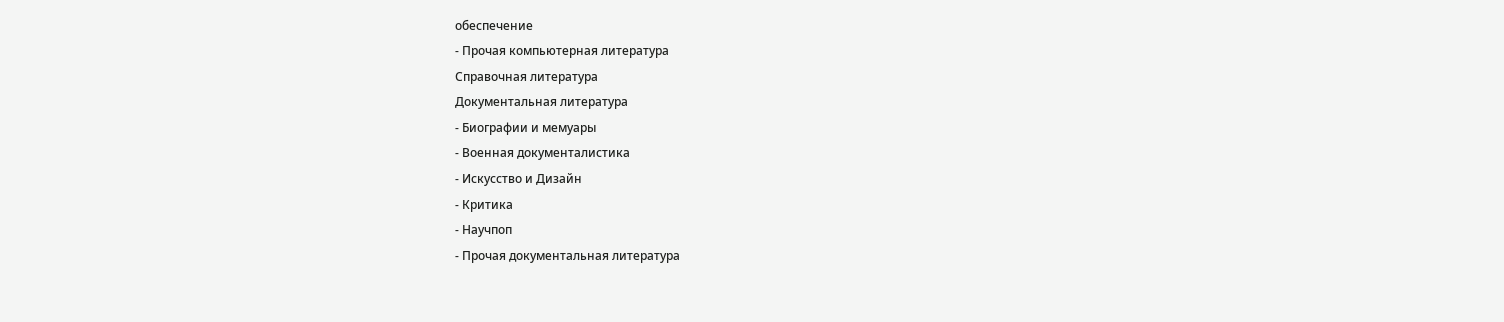обеспечение
- Прочая компьютерная литература
Справочная литература
Документальная литература
- Биографии и мемуары
- Военная документалистика
- Искусство и Дизайн
- Критика
- Научпоп
- Прочая документальная литература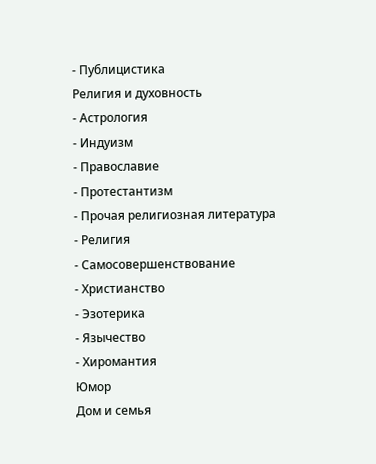- Публицистика
Религия и духовность
- Астрология
- Индуизм
- Православие
- Протестантизм
- Прочая религиозная литература
- Религия
- Самосовершенствование
- Христианство
- Эзотерика
- Язычество
- Хиромантия
Юмор
Дом и семья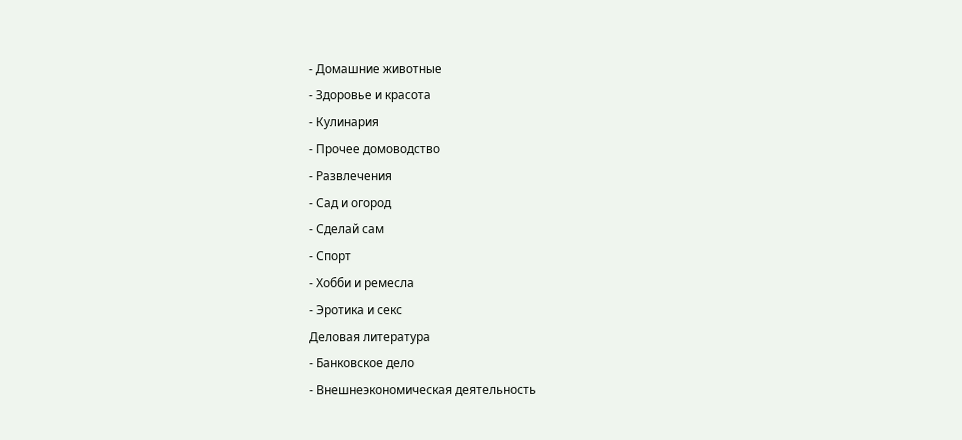- Домашние животные
- Здоровье и красота
- Кулинария
- Прочее домоводство
- Развлечения
- Сад и огород
- Сделай сам
- Спорт
- Хобби и ремесла
- Эротика и секс
Деловая литература
- Банковское дело
- Внешнеэкономическая деятельность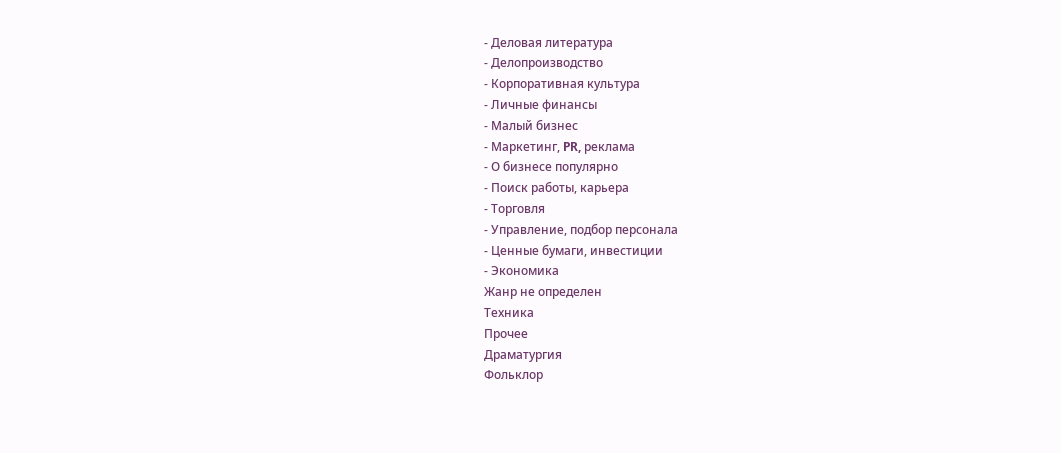- Деловая литература
- Делопроизводство
- Корпоративная культура
- Личные финансы
- Малый бизнес
- Маркетинг, PR, реклама
- О бизнесе популярно
- Поиск работы, карьера
- Торговля
- Управление, подбор персонала
- Ценные бумаги, инвестиции
- Экономика
Жанр не определен
Техника
Прочее
Драматургия
Фольклор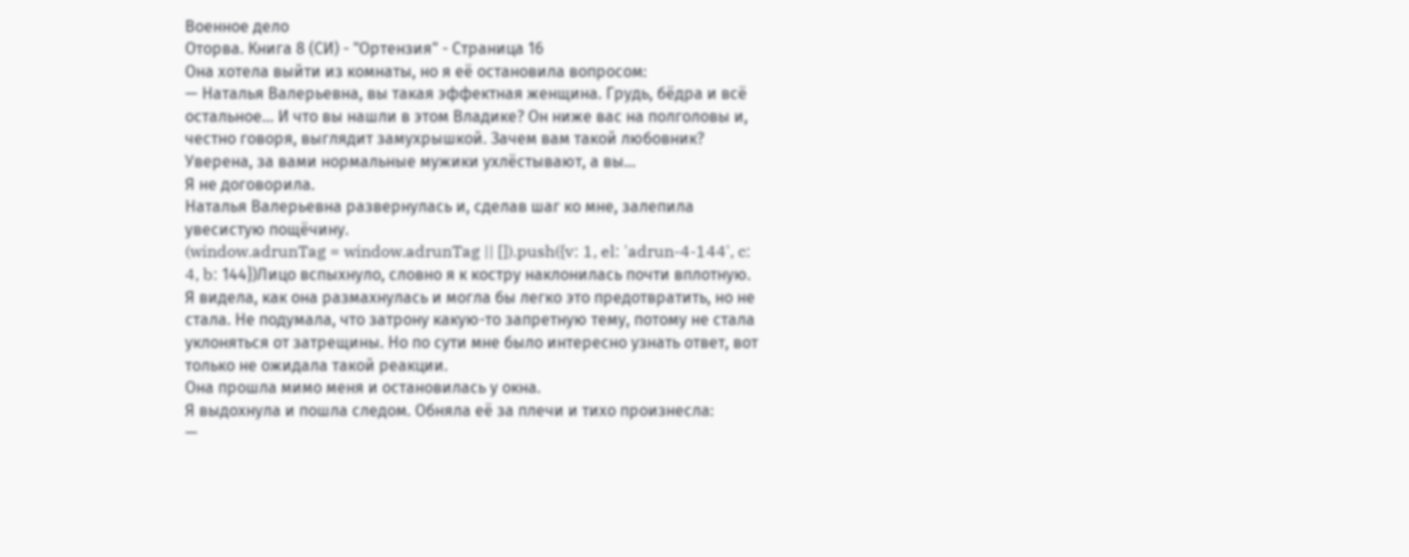Военное дело
Оторва. Книга 8 (СИ) - "Ортензия" - Страница 16
Она хотела выйти из комнаты, но я её остановила вопросом:
— Наталья Валерьевна, вы такая эффектная женщина. Грудь, бёдра и всё остальное… И что вы нашли в этом Владике? Он ниже вас на полголовы и, честно говоря, выглядит замухрышкой. Зачем вам такой любовник? Уверена, за вами нормальные мужики ухлёстывают, а вы…
Я не договорила.
Наталья Валерьевна развернулась и, сделав шаг ко мне, залепила увесистую пощёчину.
(window.adrunTag = window.adrunTag || []).push({v: 1, el: 'adrun-4-144', c: 4, b: 144})Лицо вспыхнуло, словно я к костру наклонилась почти вплотную.
Я видела, как она размахнулась и могла бы легко это предотвратить, но не стала. Не подумала, что затрону какую-то запретную тему, потому не стала уклоняться от затрещины. Но по сути мне было интересно узнать ответ, вот только не ожидала такой реакции.
Она прошла мимо меня и остановилась у окна.
Я выдохнула и пошла следом. Обняла её за плечи и тихо произнесла:
—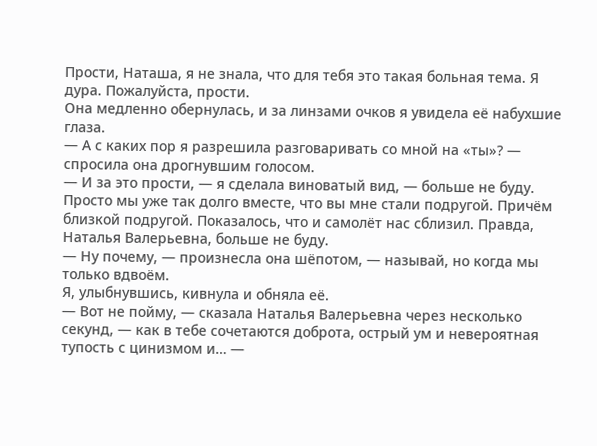Прости, Наташа, я не знала, что для тебя это такая больная тема. Я дура. Пожалуйста, прости.
Она медленно обернулась, и за линзами очков я увидела её набухшие глаза.
— А с каких пор я разрешила разговаривать со мной на «ты»? — спросила она дрогнувшим голосом.
— И за это прости, — я сделала виноватый вид, — больше не буду. Просто мы уже так долго вместе, что вы мне стали подругой. Причём близкой подругой. Показалось, что и самолёт нас сблизил. Правда, Наталья Валерьевна, больше не буду.
— Ну почему, — произнесла она шёпотом, — называй, но когда мы только вдвоём.
Я, улыбнувшись, кивнула и обняла её.
— Вот не пойму, — сказала Наталья Валерьевна через несколько секунд, — как в тебе сочетаются доброта, острый ум и невероятная тупость с цинизмом и… —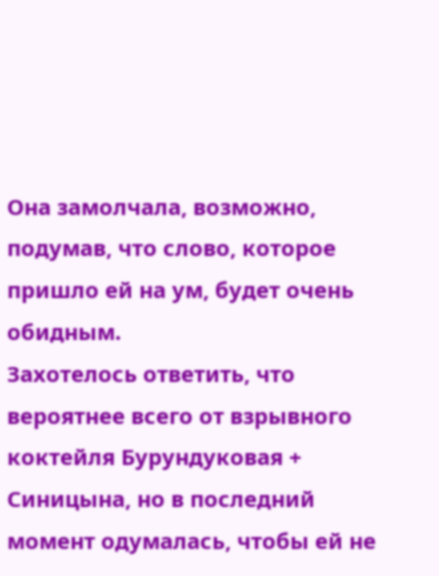Она замолчала, возможно, подумав, что слово, которое пришло ей на ум, будет очень обидным.
Захотелось ответить, что вероятнее всего от взрывного коктейля Бурундуковая + Синицына, но в последний момент одумалась, чтобы ей не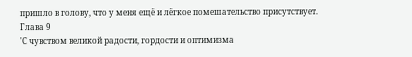пришло в голову, что у меня ещё и лёгкое помешательство присутствует.
Глава 9
'С чувством великой радости, гордости и оптимизма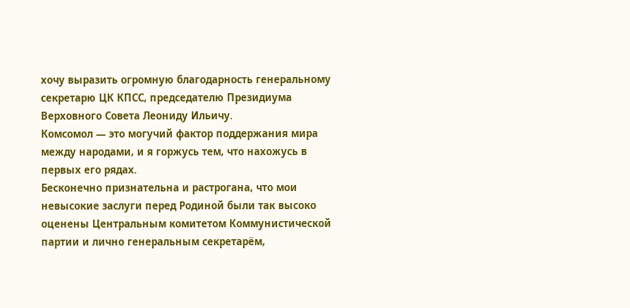хочу выразить огромную благодарность генеральному секретарю ЦК КПСС, председателю Президиума Верховного Совета Леониду Ильичу.
Комсомол — это могучий фактор поддержания мира между народами, и я горжусь тем, что нахожусь в первых его рядах.
Бесконечно признательна и растрогана, что мои невысокие заслуги перед Родиной были так высоко оценены Центральным комитетом Коммунистической партии и лично генеральным секретарём,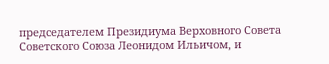председателем Президиума Верховного Совета Советского Союза Леонидом Ильичом, и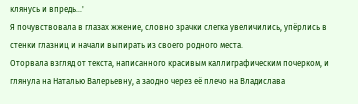клянусь и впредь…'
Я почувствовала в глазах жжение, словно зрачки слегка увеличились, упёрлись в стенки глазниц и начали выпирать из своего родного места.
Оторвала взгляд от текста, написанного красивым каллиграфическим почерком, и глянула на Наталью Валерьевну, а заодно через её плечо на Владислава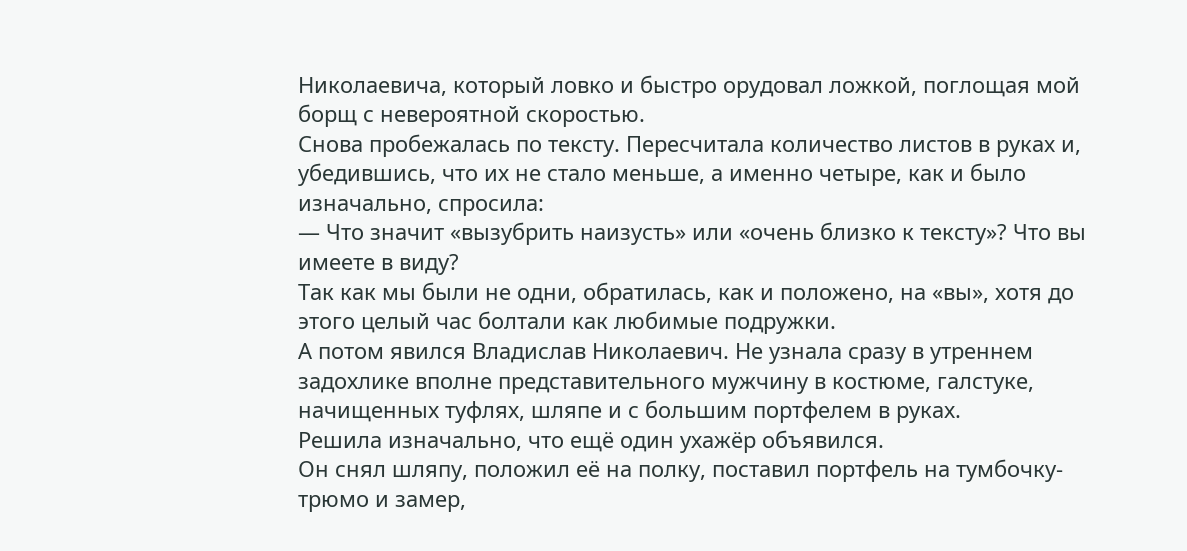Николаевича, который ловко и быстро орудовал ложкой, поглощая мой борщ с невероятной скоростью.
Снова пробежалась по тексту. Пересчитала количество листов в руках и, убедившись, что их не стало меньше, а именно четыре, как и было изначально, спросила:
— Что значит «вызубрить наизусть» или «очень близко к тексту»? Что вы имеете в виду?
Так как мы были не одни, обратилась, как и положено, на «вы», хотя до этого целый час болтали как любимые подружки.
А потом явился Владислав Николаевич. Не узнала сразу в утреннем задохлике вполне представительного мужчину в костюме, галстуке, начищенных туфлях, шляпе и с большим портфелем в руках.
Решила изначально, что ещё один ухажёр объявился.
Он снял шляпу, положил её на полку, поставил портфель на тумбочку-трюмо и замер,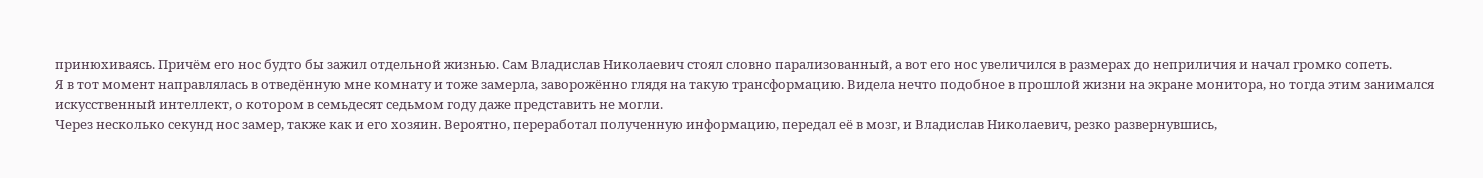принюхиваясь. Причём его нос будто бы зажил отдельной жизнью. Сам Владислав Николаевич стоял словно парализованный, а вот его нос увеличился в размерах до неприличия и начал громко сопеть.
Я в тот момент направлялась в отведённую мне комнату и тоже замерла, заворожённо глядя на такую трансформацию. Видела нечто подобное в прошлой жизни на экране монитора, но тогда этим занимался искусственный интеллект, о котором в семьдесят седьмом году даже представить не могли.
Через несколько секунд нос замер, также как и его хозяин. Вероятно, переработал полученную информацию, передал её в мозг, и Владислав Николаевич, резко развернувшись,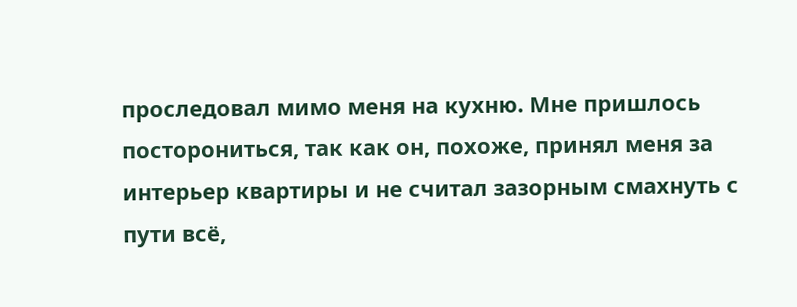проследовал мимо меня на кухню. Мне пришлось посторониться, так как он, похоже, принял меня за интерьер квартиры и не считал зазорным смахнуть с пути всё,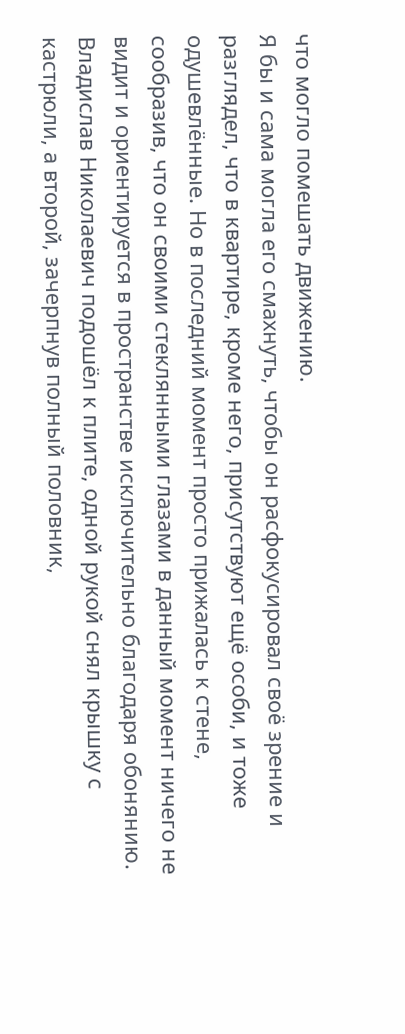что могло помешать движению.
Я бы и сама могла его смахнуть, чтобы он расфокусировал своё зрение и разглядел, что в квартире, кроме него, присутствуют ещё особи, и тоже одушевлённые. Но в последний момент просто прижалась к стене, сообразив, что он своими стеклянными глазами в данный момент ничего не видит и ориентируется в пространстве исключительно благодаря обонянию.
Владислав Николаевич подошёл к плите, одной рукой снял крышку с кастрюли, а второй, зачерпнув полный половник,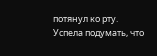потянул ко рту.
Успела подумать, что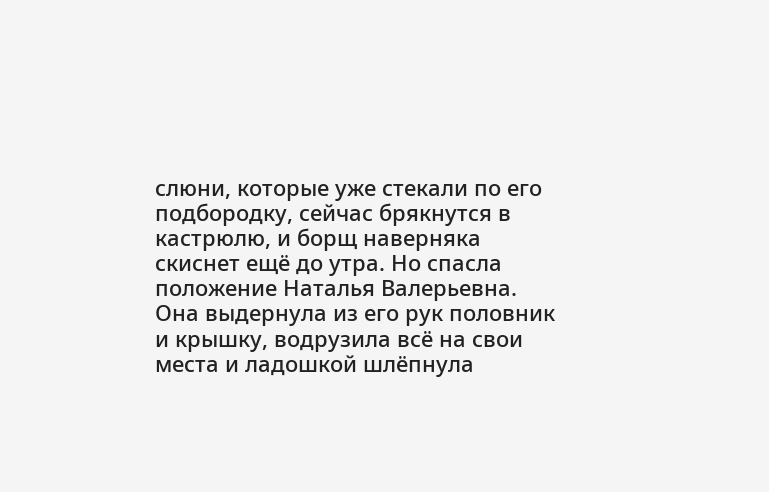слюни, которые уже стекали по его подбородку, сейчас брякнутся в кастрюлю, и борщ наверняка скиснет ещё до утра. Но спасла положение Наталья Валерьевна.
Она выдернула из его рук половник и крышку, водрузила всё на свои места и ладошкой шлёпнула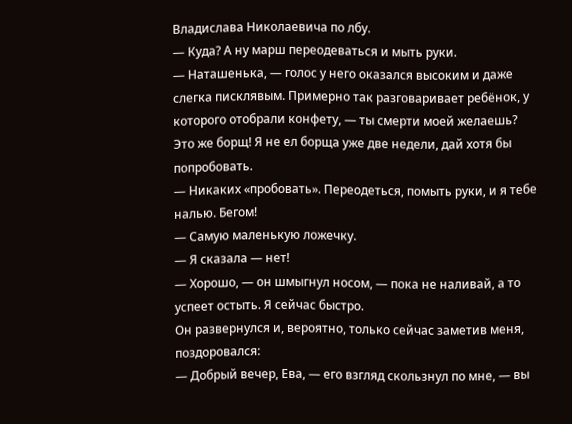Владислава Николаевича по лбу.
— Куда? А ну марш переодеваться и мыть руки.
— Наташенька, — голос у него оказался высоким и даже слегка писклявым. Примерно так разговаривает ребёнок, у которого отобрали конфету, — ты смерти моей желаешь? Это же борщ! Я не ел борща уже две недели, дай хотя бы попробовать.
— Никаких «пробовать». Переодеться, помыть руки, и я тебе налью. Бегом!
— Самую маленькую ложечку.
— Я сказала — нет!
— Хорошо, — он шмыгнул носом, — пока не наливай, а то успеет остыть. Я сейчас быстро.
Он развернулся и, вероятно, только сейчас заметив меня, поздоровался:
— Добрый вечер, Ева, — его взгляд скользнул по мне, — вы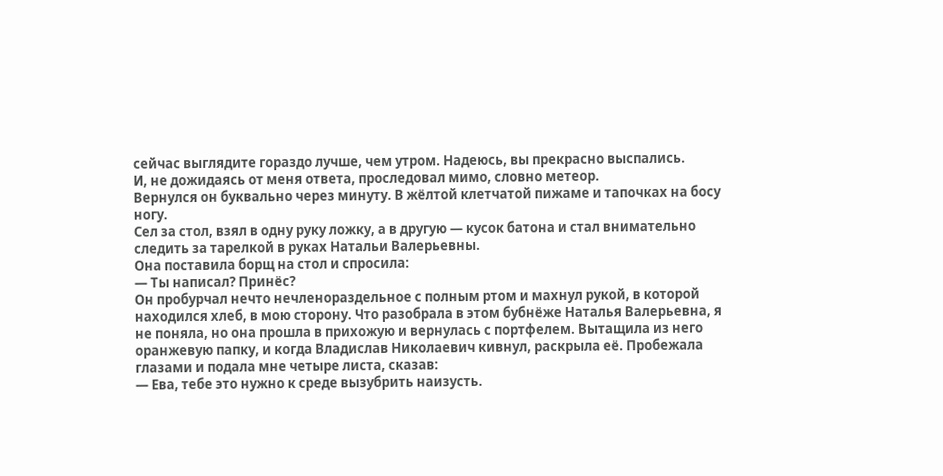сейчас выглядите гораздо лучше, чем утром. Надеюсь, вы прекрасно выспались.
И, не дожидаясь от меня ответа, проследовал мимо, словно метеор.
Вернулся он буквально через минуту. В жёлтой клетчатой пижаме и тапочках на босу ногу.
Сел за стол, взял в одну руку ложку, а в другую — кусок батона и стал внимательно следить за тарелкой в руках Натальи Валерьевны.
Она поставила борщ на стол и спросила:
— Ты написал? Принёс?
Он пробурчал нечто нечленораздельное с полным ртом и махнул рукой, в которой находился хлеб, в мою сторону. Что разобрала в этом бубнёже Наталья Валерьевна, я не поняла, но она прошла в прихожую и вернулась с портфелем. Вытащила из него оранжевую папку, и когда Владислав Николаевич кивнул, раскрыла её. Пробежала глазами и подала мне четыре листа, сказав:
— Ева, тебе это нужно к среде вызубрить наизусть.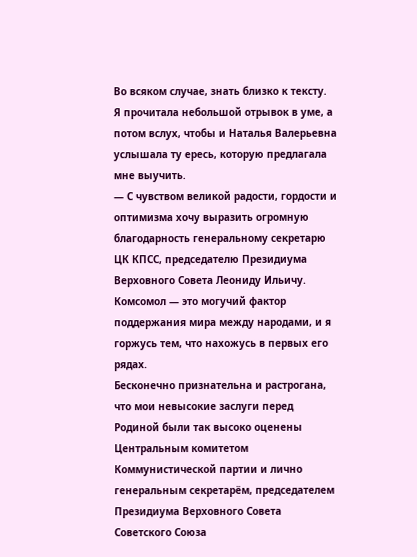Во всяком случае, знать близко к тексту.
Я прочитала небольшой отрывок в уме, а потом вслух, чтобы и Наталья Валерьевна услышала ту ересь, которую предлагала мне выучить.
— С чувством великой радости, гордости и оптимизма хочу выразить огромную благодарность генеральному секретарю ЦК КПСС, председателю Президиума Верховного Совета Леониду Ильичу.
Комсомол — это могучий фактор поддержания мира между народами, и я горжусь тем, что нахожусь в первых его рядах.
Бесконечно признательна и растрогана, что мои невысокие заслуги перед Родиной были так высоко оценены Центральным комитетом Коммунистической партии и лично генеральным секретарём, председателем Президиума Верховного Совета Советского Союза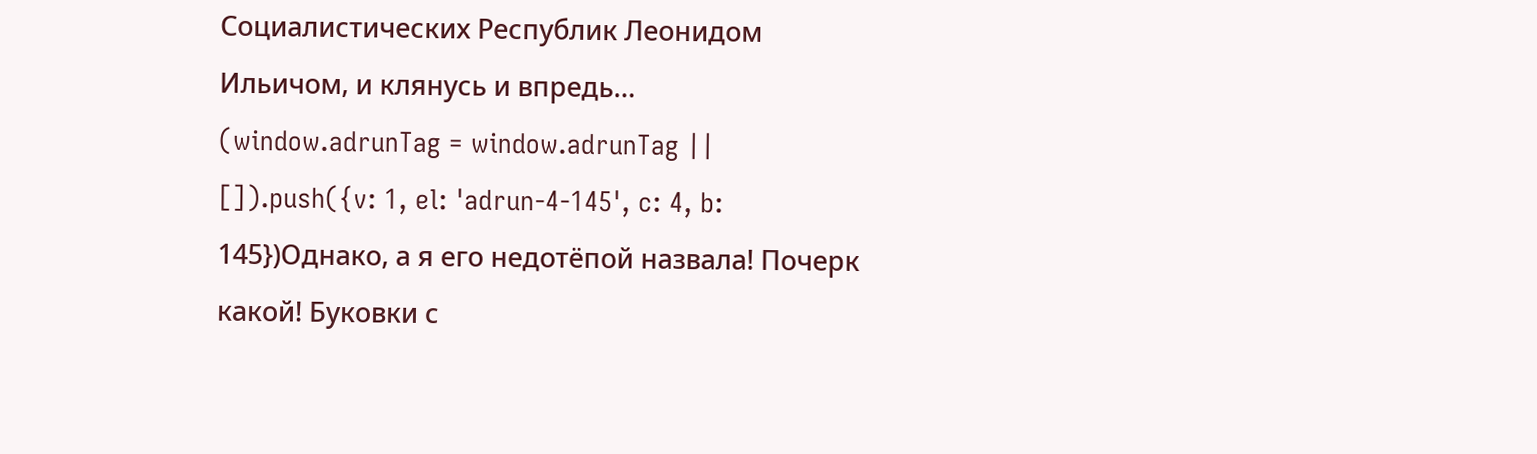Социалистических Республик Леонидом Ильичом, и клянусь и впредь…
(window.adrunTag = window.adrunTag || []).push({v: 1, el: 'adrun-4-145', c: 4, b: 145})Однако, а я его недотёпой назвала! Почерк какой! Буковки с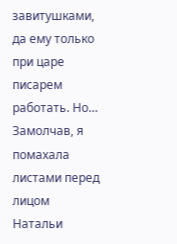завитушками, да ему только при царе писарем работать. Но…
Замолчав, я помахала листами перед лицом Натальи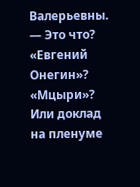Валерьевны.
— Это что? «Евгений Онегин»? «Мцыри»? Или доклад на пленуме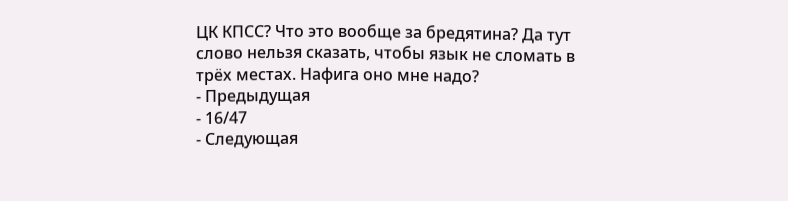ЦК КПСС? Что это вообще за бредятина? Да тут слово нельзя сказать, чтобы язык не сломать в трёх местах. Нафига оно мне надо?
- Предыдущая
- 16/47
- Следующая